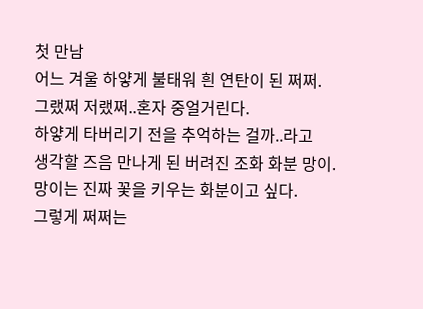첫 만남
어느 겨울 하얗게 불태워 흰 연탄이 된 쩌쩌.
그랬쩌 저랬쩌..혼자 중얼거린다.
하얗게 타버리기 전을 추억하는 걸까..라고
생각할 즈음 만나게 된 버려진 조화 화분 망이.
망이는 진짜 꽃을 키우는 화분이고 싶다.
그렇게 쩌쩌는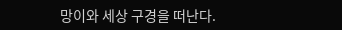망이와 세상 구경을 떠난다.